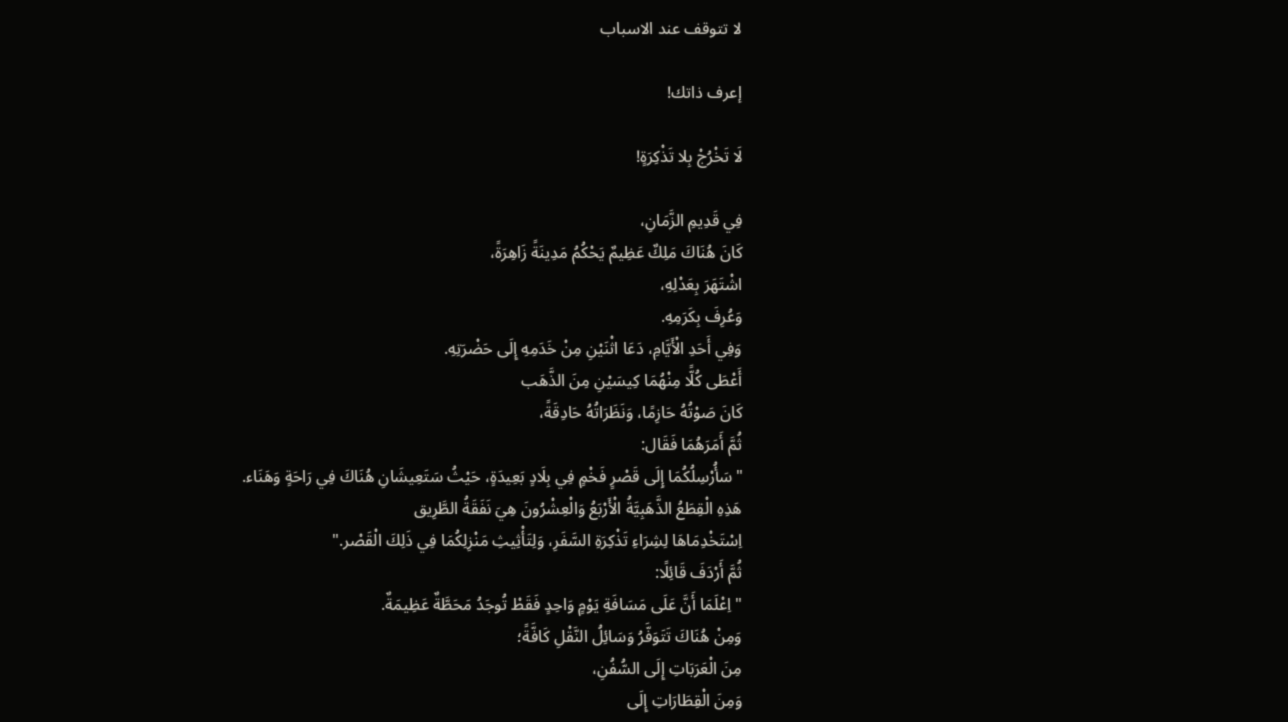لا تتوقف عند الاسباب

إعرف ذاتك!

لَا تَخْرُجْ بِلا تَذْكِرَةٍ!

فِي قَدِيمِ الزَّمَانِ،
كَانَ هُنَاكَ مَلِكٌ عَظِيمٌ يَحْكُمُ مَدِينَةً زَاهِرَةً،
اشْتَهَرَ بِعَدْلِهِ،
وَعُرِفَ بِكَرَمِهِ.
وَفِي أَحَدِ الْأَيَّامِ، دَعَا اثْنَيْنِ مِنْ خَدَمِهِ إِلَى حَضْرَتِهِ.
أَعْطَى كُلًّا مِنْهُمَا كِيسَيْنِ مِنَ الذَّهَب
كَانَ صَوْتُهُ حَازِمًا، وَنَظَرَاتُهُ حَادِقَةً،
ثُمَّ أَمَرَهُمَا فَقَال:
"سَأُرْسِلُكُمَا إِلَى قَصْرٍ فَخْمٍ فِي بِلَادٍ بَعِيدَةٍ، حَيْثُ سَتَعِيشَانِ هُنَاكَ فِي رَاحَةٍ وَهَنَاء.
هَذِهِ الْقِطَعُ الذَّهَبِيَّةُ الْأَرْبَعُ وَالْعِشْرُونَ هِيَ نَفَقَةُ الطَّرِيق
اِسْتَخْدِمَاهَا لِشِرَاءِ تَذْكِرَةِ السَّفَرِ، وَلِتَأْثِيثِ مَنْزِلِكُمَا فِي ذَلِكَ الْقَصْر."
ثُمَّ أَرْدَفَ قَائِلًا:
"اِعْلَمَا أَنَّ عَلَى مَسَافَةِ يَوْمٍ وَاحِدٍ فَقَطْ تُوجَدُ مَحَطَّةٌ عَظِيمَةٌ.
وَمِنْ هُنَاكَ تَتَوَفَّرُ وَسَائِلُ النَّقْلِ كَافَّةً؛
مِنَ الْعَرَبَاتِ إِلَى السُّفُنِ،
وَمِنَ الْقِطَارَاتِ إِلَى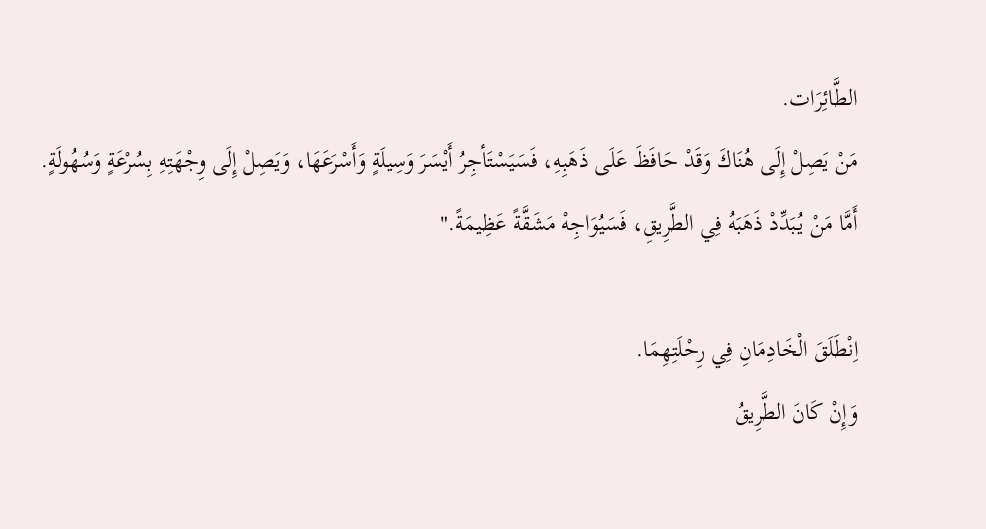الطَّائِرَات.
مَنْ يَصِلْ إِلَى هُنَاكَ وَقَدْ حَافَظَ عَلَى ذَهَبِهِ، فَسَيَسْتَأجِرُ أَيْسَرَ وَسِيلَةٍ وَأَسْرَعَهَا، وَيَصِلْ إِلَى وِجْهَتِهِ بِسُرْعَةٍ وَسُهُولَةٍ.
أَمَّا مَنْ يُبَدِّدْ ذَهَبَهُ فِي الطَّرِيقِ، فَسَيُوَاجِهْ مَشَقَّةً عَظِيمَةً."

اِنْطَلَقَ الْخَادِمَانِ فِي رِحْلَتِهِمَا.
وَإِنْ كَانَ الطَّرِيقُ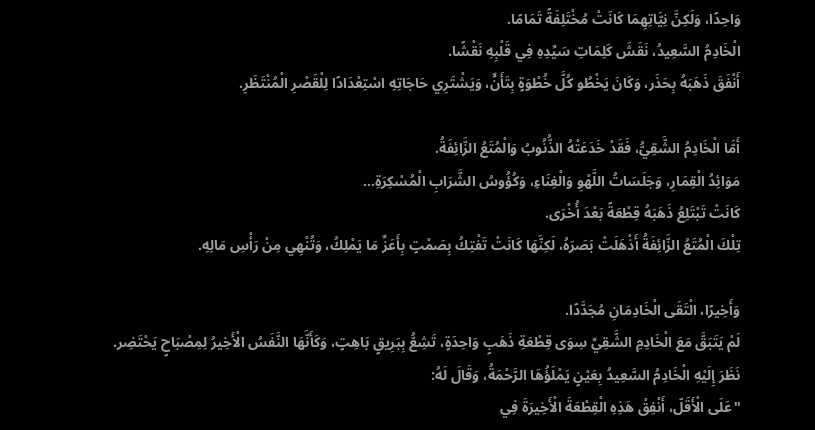وَاحِدًا، وَلَكِنَّ نِيَّاتِهِمَا كَانَتْ مُخْتَلِفَةً تَمَامًا.
الْخَادِمُ السَّعِيدُ، نَقَشَ كَلِمَاتِ سَيِّدِهِ فِي قَلْبِهِ نَقْشًا.
أَنْفَقَ ذَهَبَهُ بِحَذَر، وَكَانَ يَخْطُو كُلَّ خُطْوَةٍ بِتَأَنٍّ، وَيَشْتَرِي حَاجَاتِهِ اسْتِعْدَادًا لِلْقَصْرِ الْمُنْتَظَرِ.

أَمَّا الْخَادِمُ الشَّقِيُّ، فَقَدْ خَدَعَتْهُ الذُّنُوبُ وَالْمُتَعُ الزَّائِفَةُ.
مَوَائِدُ الْقِمَارِ، وَجَلَسَاتُ اللَّهْوِ وَالْغِنَاءِ، وَكُؤُوسُ الشَّرَابِ الْمُسْكِرَةِ…
كَانَتْ تَبْتَلِعُ ذَهَبَهُ قِطْعَةً بَعْدَ أُخْرَى.
تِلْكَ الْمُتَعُ الزَّائِفَةُ أَذْهَلَتْ بَصَرَهُ، لَكِنَّهَا كَانَتْ تَفْتِكُ بِصَمْتٍ بِأَعَزِّ مَا يَمْلِكُ، وَتُنْهِي مِنْ رَأْسِ مَالِهِ.

وَأَخِيرًا، الْتَقَى الْخَادِمَانِ مُجَدَّدًا.
لَمْ يَتَبَقَّ مَعَ الْخَادِمِ الشَّقِيِّ سِوَى قِطْعَةِ ذَهَبٍ وَاحِدَةٍ، تَشِعُّ بِبَرِيقٍ بَاهِتٍ، وَكَأَنَّهَا النَّفَسُ الْأَخِيرُ لِمِصْبَاحٍ يَحْتَضِر.
نَظَرَ إِلَيْهِ الْخَادِمُ السَّعِيدُ بِعَيْنٍ يَمْلَؤُهَا الرَّحْمَةُ، وَقَالَ لَهُ:
"عَلَى الْأَقَلّ، أَنْفِقْ هَذِهِ الْقِطْعَةَ الْأَخِيرَةَ فِي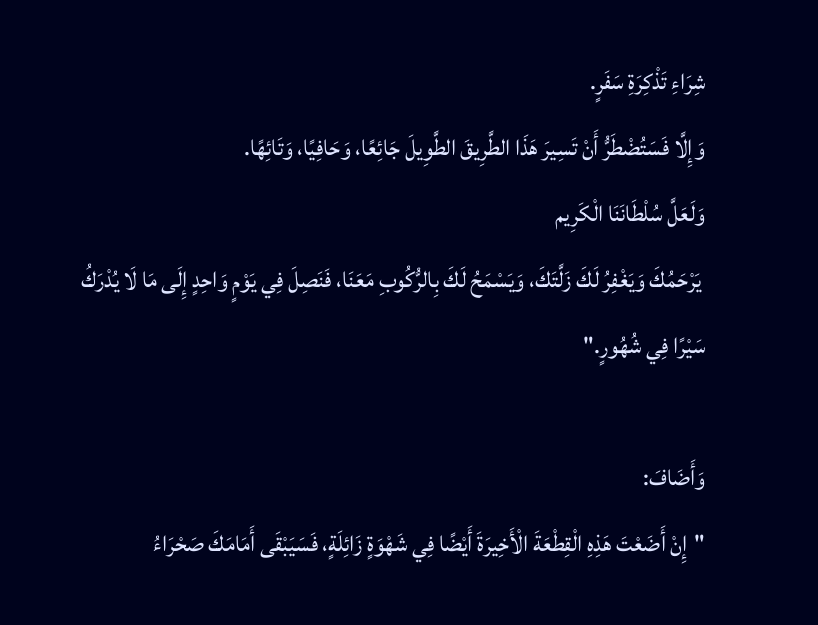شِرَاءِ تَذْكِرَةِ سَفَرٍ.
وَإِلَّا فَسَتُضْطَرُّ أَنْ تَسِيرَ هَذَا الطَّرِيقَ الطَّوِيلَ جَائِعًا، وَحَافِيًا، وَتَائِهًا.
وَلَعَلَّ سُلْطَانَنَا الْكَرِيم
 يَرْحَمُكَ وَيَغْفِرُ لَكَ زَلَّتَكَ، وَيَسْمَحُ لَكَ بِالرُّكُوبِ مَعَنَا، فَنَصِلَ فِي يَوْمٍ وَاحِدٍ إِلَى مَا لَا يُدْرَكُ سَيْرًا فِي شُهُورٍ."

وَأَضَافَ:
"إِنْ أَضَعْتَ هَذِهِ الْقِطْعَةَ الْأَخِيرَةَ أَيْضًا فِي شَهْوَةٍ زَائِلَةٍ، فَسَيَبْقَى أَمَامَكَ صَحْرَاءُ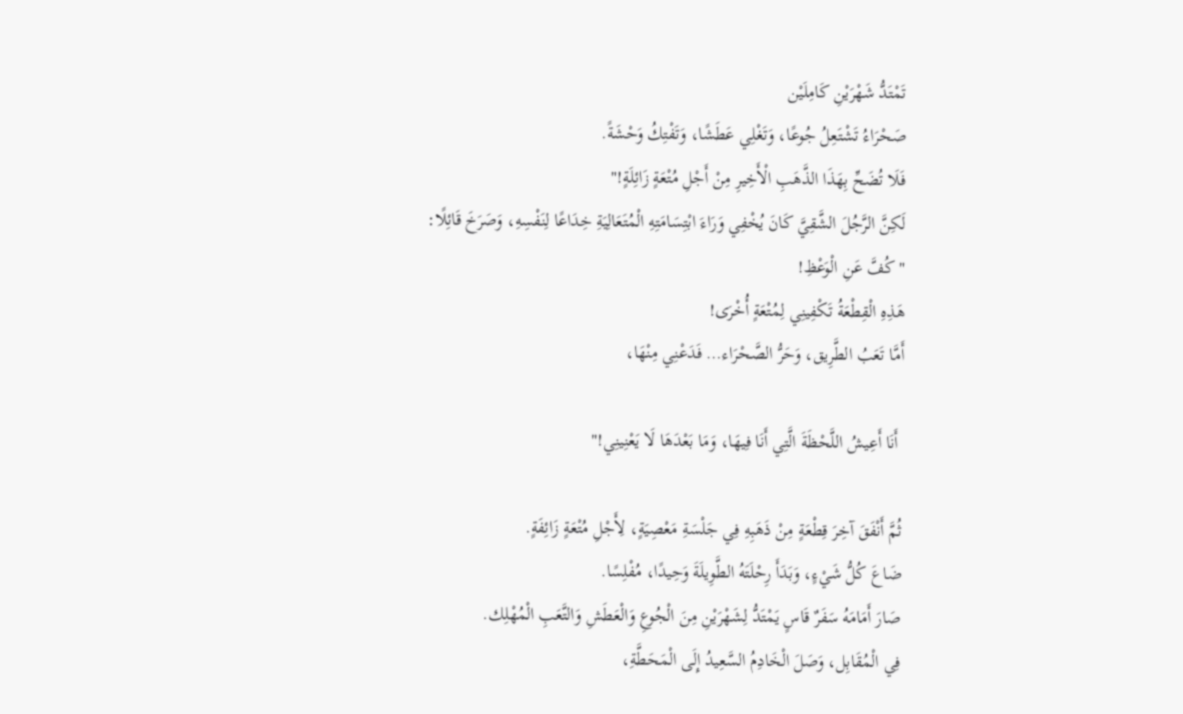تَمْتَدُّ شَهْرَيْنِ كَامِلَيْن
صَحْرَاءُ تَشْتَعِلُ جُوعًا، وَتَغْلِي عَطَشًا، وَتَفْتِكُ وَحْشَةً.
فَلَا تُضَحِّ بِهَذَا الذَّهَبِ الْأَخِيرِ مِنْ أَجْلِ مُتْعَةٍ زَائِلَةٍ!"
لَكِنَّ الرَّجُلَ الشَّقِيَّ كَانَ يُخْفِي وَرَاءَ ابْتِسَامَتِهِ الْمُتَعَالِيَةِ خِدَاعًا لِنَفْسِهِ، وَصَرَخَ قَائِلًا:
"كُفَّ عَنِ الْوَعْظِ!
هَذِهِ الْقِطْعَةُ تَكْفِينِي لِمُتْعَةٍ أُخْرَى!
أَمَّا تَعَبُ الطَّرِيق، وَحَرُّ الصَّحْرَاء… فَدَعْنِي مِنْهَا،

 أَنَا أَعِيشُ اللَّحْظَةَ الَّتِي أَنَا فِيهَا، وَمَا بَعْدَهَا لَا يَعْنِينِي!"

ثُمَّ أَنْفَقَ آخِرَ قِطْعَةٍ مِنْ ذَهَبِهِ فِي جَلْسَةِ مَعْصِيَةٍ، لِأَجْلِ مُتْعَةٍ زَائِفَةٍ.
ضَاعَ كُلُّ شَيْءٍ، وَبَدَأَ رِحْلَتَهُ الطَّوِيلَةَ وَحِيدًا، مُفْلِسًا.
صَارَ أَمَامَهُ سَفَرٌ قَاسٍ يَمْتَدُّ لِشَهْرَيْنِ مِنَ الْجُوعِ وَالْعَطَشِ وَالتَّعَبِ الْمُهْلِك.
فِي الْمُقَابِل، وَصَلَ الْخَادِمُ السَّعِيدُ إِلَى الْمَحَطَّةِ،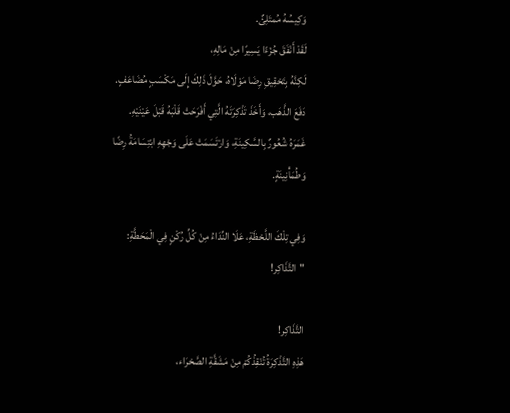وَكِيسُهُ مُمتَلِئٌ.
لَقَدْ أَنْفَقَ جُزْءًا يَسِيرًا مِنْ مَالِهِ،
لَكِنَّهُ بِتَحْقِيقِ رِضَا مَوْلَاهُ، حَوَّلَ ذَلِكَ إِلَى مَكْسَبٍ مُضَاعَفٍ.
دَفَعَ الذَّهَب، وَأَخَذَ تَذْكِرَتَهُ الَّتِي أَفْرَحَتْ قَلْبَهُ قَبْلَ عَيْنَيْهِ.
غَمَرَهُ شُعُورٌ بِالسَّكِينَةِ، وَارْتَسَمَتْ عَلَى وَجْهِهِ ابْتِسَامَةُ رِضًا وَطُمَأْنِينَةٍ.

وَفِي تِلْكَ اللَّحْظَةِ، عَلَا النِّدَاءُ مِنْ كُلِّ رُكْنٍ فِي الْمَحَطَّةِ:
"التَّذَاكِر!

التَّذَاكِر!
هَذِهِ التَّذْكِرَةُ تُنْقِذُكُمْ مِنْ مَشَقَّةِ الصَّحْرَاء،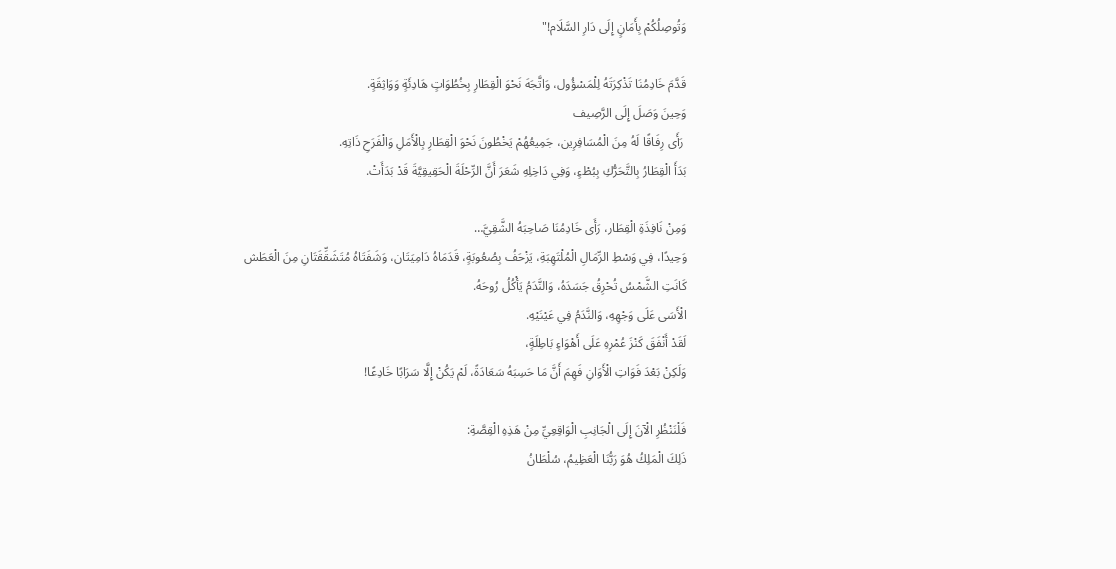وَتُوصِلُكُمْ بِأَمَانٍ إِلَى دَارِ السَّلَام!"

قَدَّمَ خَادِمُنَا تَذْكِرَتَهُ لِلْمَسْؤُول، وَاتَّجَهَ نَحْوَ الْقِطَارِ بِخُطُوَاتٍ هَادِئَةٍ وَوَاثِقَةٍ.
وَحِينَ وَصَلَ إِلَى الرَّصِيف
 رَأَى رِفَاقًا لَهُ مِنَ الْمُسَافِرِين، جَمِيعُهُمْ يَخْطُونَ نَحْوَ الْقِطَارِ بِالْأَمَلِ وَالْفَرَحِ ذَاتِهِ.
بَدَأَ الْقِطَارُ بِالتَّحَرُّكِ بِبُطْءٍ، وَفِي دَاخِلِهِ شَعَرَ أَنَّ الرِّحْلَةَ الْحَقِيقِيَّةَ قَدْ بَدَأَتْ.

وَمِنْ نَافِذَةِ الْقِطَار، رَأَى خَادِمُنَا صَاحِبَهُ الشَّقِيَّ…
وَحِيدًا، فِي وَسْطِ الرِّمَالِ الْمُلْتَهِبَةِ، يَزْحَفُ بِصُعُوبَةٍ، قَدَمَاهُ دَامِيَتَان، وَشَفَتَاهُ مُتَشَقِّقَتَانِ مِنَ الْعَطَش
كَانَتِ الشَّمْسُ تُحْرِقُ جَسَدَهُ، وَالنَّدَمُ يَأْكُلُ رُوحَهُ.
الْأَسَى عَلَى وَجْهِهِ، وَالنَّدَمُ فِي عَيْنَيْهِ.
لَقَدْ أَنْفَقَ كَنْزَ عُمْرِهِ عَلَى أَهْوَاءٍ بَاطِلَةٍ،
وَلَكِنْ بَعْدَ فَوَاتِ الْأَوَانِ فَهِمَ أَنَّ مَا حَسِبَهُ سَعَادَةً، لَمْ يَكُنْ إِلَّا سَرَابًا خَادِعًا!

فَلْنَنْظُرِ الْآنَ إِلَى الْجَانِبِ الْوَاقِعِيِّ مِنْ هَذِهِ الْقِصَّةِ:
ذَلِكَ الْمَلِكُ هُوَ رَبُّنَا الْعَظِيمُ، سُلْطَانُ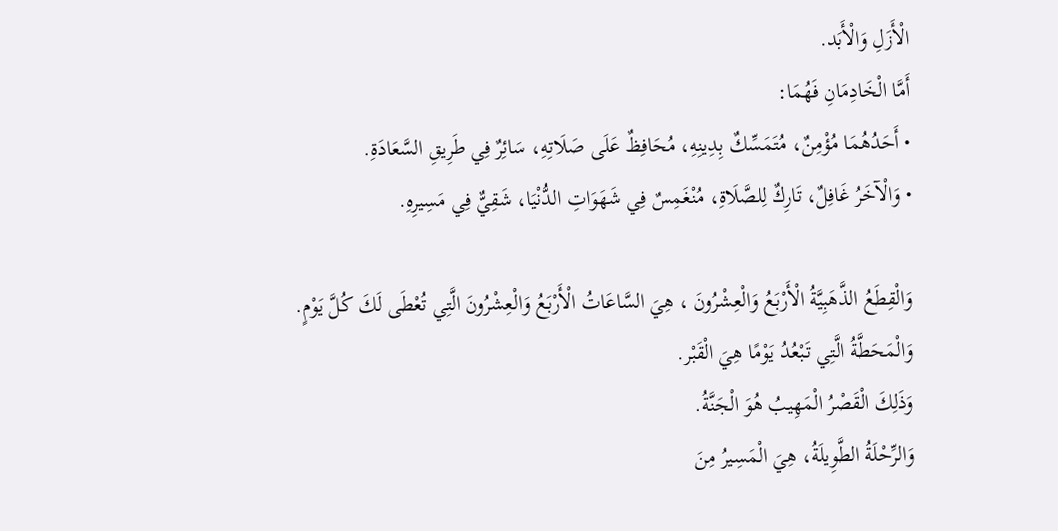الْأَزَلِ وَالْأَبَد.
أَمَّا الْخَادِمَانِ فَهُمَا:
• أَحَدُهُمَا مُؤْمِنٌ، مُتَمَسِّكٌ بِدِينِهِ، مُحَافِظٌ عَلَى صَلَاتِهِ، سَائِرٌ فِي طَرِيقِ السَّعَادَةِ.
• وَالْآخَرُ غَافِلٌ، تَارِكٌ لِلصَّلَاةِ، مُنْغَمِسٌ فِي شَهَوَاتِ الدُّنْيَا، شَقِيٌّ فِي مَسِيرِهِ.

وَالْقِطَعُ الذَّهَبِيَّةُ الْأَرْبَعُ وَالْعِشْرُونَ ، هِيَ السَّاعَاتُ الْأَرْبَعُ وَالْعِشْرُونَ الَّتِي تُعْطَى لَكَ كُلَّ يَوْمٍ.
وَالْمَحَطَّةُ الَّتِي تَبْعُدُ يَوْمًا هِيَ الْقَبْر.
وَذَلِكَ الْقَصْرُ الْمَهِيبُ هُوَ الْجَنَّةُ.
وَالرِّحْلَةُ الطَّوِيلَةُ، هِيَ الْمَسِيرُ مِنَ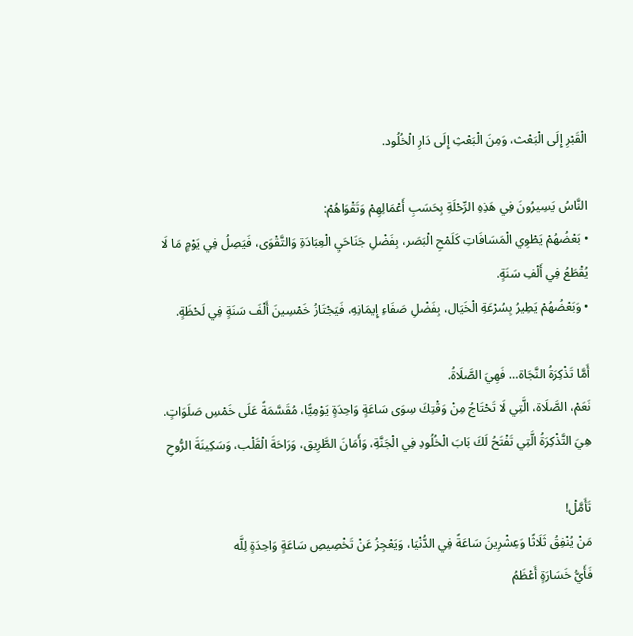الْقَبْرِ إِلَى الْبَعْث، وَمِنَ الْبَعْثِ إِلَى دَارِ الْخُلُود.

النَّاسُ يَسِيرُونَ فِي هَذِهِ الرِّحْلَةِ بِحَسَبِ أَعْمَالِهِمْ وَتَقْوَاهُمْ:
• بَعْضُهُمْ يَطْوِي الْمَسَافَاتِ كَلَمْحِ الْبَصَر، بِفَضْلِ جَنَاحَيِ الْعِبَادَةِ وَالتَّقْوَى، فَيَصِلُ فِي يَوْمٍ مَا لَا يُقْطَعُ فِي أَلْفِ سَنَةٍ.
• وَبَعْضُهُمْ يَطِيرُ بِسُرْعَةِ الْخَيَال، بِفَضْلِ صَفَاءِ إِيمَانِهِ، فَيَجْتَازُ خَمْسِينَ أَلْفَ سَنَةٍ فِي لَحْظَةٍ.

أَمَّا تَذْكِرَةُ النَّجَاة… فَهِيَ الصَّلَاةُ.
نَعَمْ، الصَّلَاة، الَّتِي لَا تَحْتَاجُ مِنْ وَقْتِكَ سِوَى سَاعَةٍ وَاحِدَةٍ يَوْمِيًّا، مُقَسَّمَةً عَلَى خَمْسِ صَلَوَاتٍ.
هِيَ التَّذْكِرَةُ الَّتِي تَفْتَحُ لَكَ بَابَ الْخُلُودِ فِي الْجَنَّةِ، وَأَمَانَ الطَّرِيق، وَرَاحَةَ الْقَلْب، وَسَكِينَةَ الرُّوحِ

تَأَمَّلْ!
مَنْ يُنْفِقُ ثَلَاثًا وَعِشْرِينَ سَاعَةً فِي الدُّنْيَا، وَيَعْجِزُ عَنْ تَخْصِيصِ سَاعَةٍ وَاحِدَةٍ لِلَّه
فَأَيُّ خَسَارَةٍ أَعْظَمُ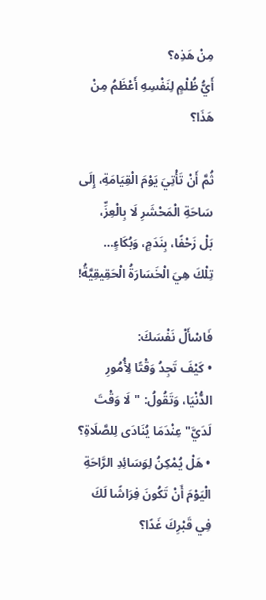مِنْ هَذِه؟
أَيُّ ظُلْمٍ لِنَفْسِهِ أَعْظَمُ مِنْ هَذَا؟

ثُمَّ أَنْ تَأْتِيَ يَوْمَ الْقِيَامَةِ، إِلَى سَاحَةِ الْمَحْشَرِ لَا بِالْعِزِّ،
بَلْ زَحْفًا، بِنَدَمٍ، وَبُكَاءٍ…
تِلْكَ هِيَ الْخَسَارَةُ الْحَقِيقِيَّةُ!

فَاسْأَلْ نَفْسَكَ:
• كَيْفَ تَجِدُ وَقْتًا لِأُمُورِ الدُّنْيَا، وَتَقُولُ: "لَا وَقْتَ لَدَيَّ" عِنْدَمَا يُنَادَى لِلصَّلَاةِ؟
• هَلْ يُمْكِنُ لِوَسَائِدِ الرَّاحَةِ الْيَوْمَ أَنْ تَكُونَ فِرَاشًا لَكَ فِي قَبْرِكَ غَدًا؟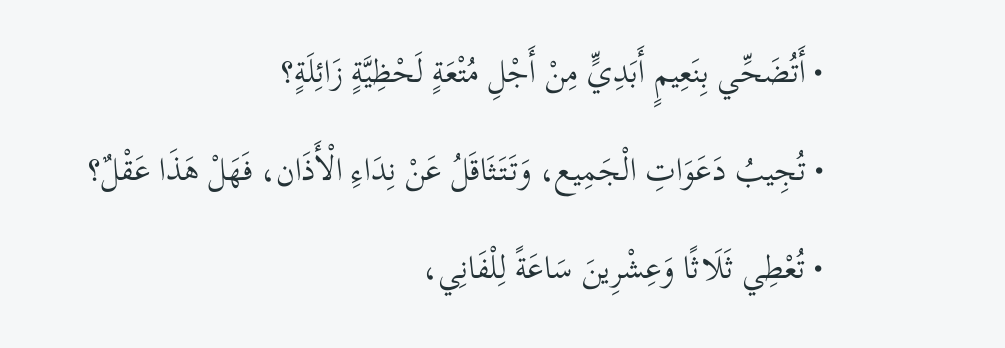• أَتُضَحِّي بِنَعِيمٍ أَبَدِيٍّ مِنْ أَجْلِ مُتْعَةٍ لَحْظِيَّةٍ زَائِلَةٍ؟
• تُجِيبُ دَعَوَاتِ الْجَمِيع، وَتَتَثَاقَلُ عَنْ نِدَاءِ الْأَذَان، فَهَلْ هَذَا عَقْلٌ؟
• تُعْطِي ثَلَاثًا وَعِشْرِينَ سَاعَةً لِلْفَانِي،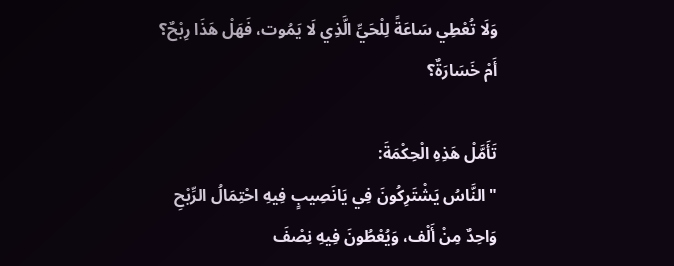وَلَا تُعْطِي سَاعَةً لِلْحَيِّ الَّذِي لَا يَمُوت، فَهَلْ هَذَا رِبْحٌ؟ أَمْ خَسَارَةٌ؟

تَأَمَّلْ هَذِهِ الْحِكْمَةَ:
"النَّاسُ يَشْتَرِكُونَ فِي يَانَصِيبٍ فِيهِ احْتِمَالُ الرِّبْحِ وَاحِدٌ مِنْ أَلْف، وَيُعْطُونَ فِيهِ نِصْفَ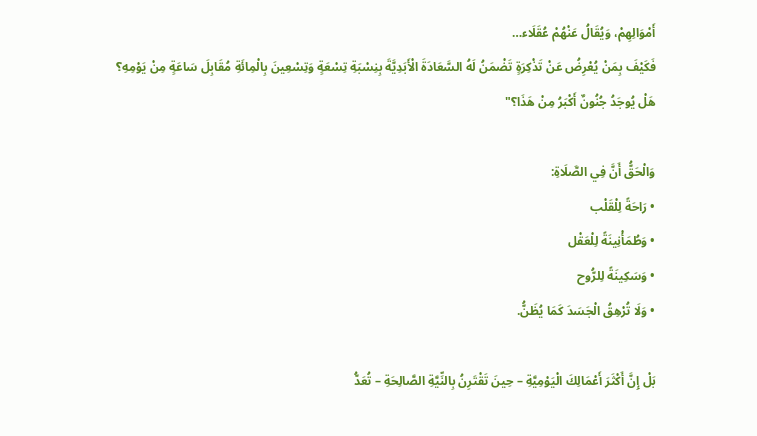أَمْوَالِهِمْ، وَيُقَالُ عَنْهُمْ عُقَلَاء…
فَكَيْفَ بِمَنْ يُعْرِضُ عَنْ تَذْكِرَةٍ تَضْمَنُ لَهُ السَّعَادَةَ الْأَبَدِيَّةَ بِنِسْبَةِ تِسْعَةٍ وَتِسْعِينَ بِالْمِائَةِ مُقَابِلَ سَاعَةٍ مِنْ يَوْمِهِ؟
هَلْ يُوجَدُ جُنُونٌ أَكْبَرُ مِنْ هَذَا؟"

وَالْحَقُّ أَنَّ فِي الصَّلَاةِ:
• رَاحَةً لِلْقَلْب
• وَطُمَأْنِينَةً لِلْعَقْل
• وَسَكِينَةً لِلرُّوح
• وَلَا تُرْهِقُ الْجَسَدَ كَمَا يُظَنُّ.

بَلْ إِنَّ أَكْثَرَ أَعْمَالِكَ الْيَوْمِيَّةِ – حِينَ تَقْتَرِنُ بِالنِّيَّةِ الصَّالِحَةِ – تُعَدُّ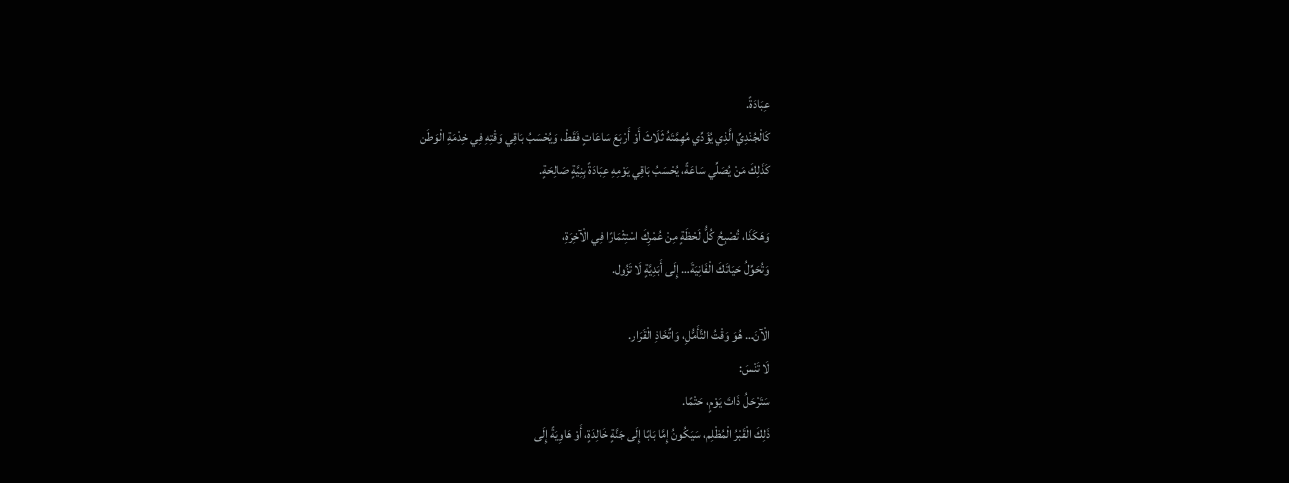عِبَادَةً.
كَالْجُنْدِيِّ الَّذِي يُؤَدِّي مُهِمَّتَهُ ثَلَاثَ أَوْ أَرْبَعَ سَاعَاتٍ فَقَطْ، وَيُحْسَبُ بَاقِي وَقْتِهِ فِي خِدْمَةِ الْوَطَن
كَذَلِكَ مَنْ يُصَلِّي سَاعَةً، يُحْسَبُ بَاقِي يَوْمِهِ عِبَادَةً بِنِيَّةٍ صَالِحَةٍ.

وَهَكَذَا، تُصْبِحُ كُلُّ لَحْظَةٍ مِنْ عُمْرِكَ اسْتِثْمَارًا فِي الْآخِرَةِ،
وَتُحَوِّلُ حَيَاتَكَ الْفَانِيَةَ… إِلَى أَبَدِيَّةٍ لَا تَزُول.

الْآنَ… هُوَ وَقْتُ التَّأَمُّلِ، وَاتِّخَاذِ الْقَرَار.
لَا تَنْسَ:
سَتَرْحَلُ ذَاتَ يَوْمٍ، حَتْمًا.
ذَلِكَ الْقَبْرُ الْمُظْلِم، سَيَكُونُ إِمَّا بَابًا إِلَى جَنَّةٍ خَالِدَةٍ، أَوْ هَاوِيَةً إِلَى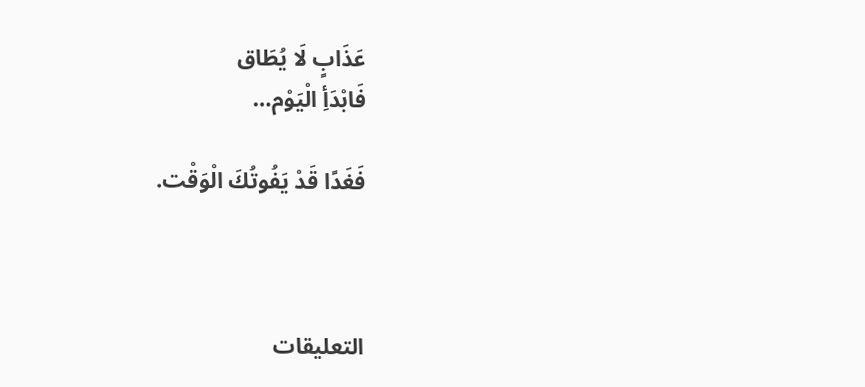عَذَابٍ لَا يُطَاق
فَابْدَأِ الْيَوْم…

فَغَدًا قَدْ يَفُوتُكَ الْوَقْت.



التعليقات